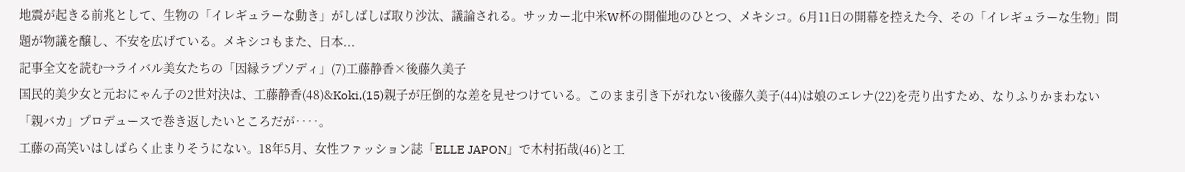地震が起きる前兆として、生物の「イレギュラーな動き」がしばしば取り沙汰、議論される。サッカー北中米W杯の開催地のひとつ、メキシコ。6月11日の開幕を控えた今、その「イレギュラーな生物」問題が物議を醸し、不安を広げている。メキシコもまた、日本...
記事全文を読む→ライバル美女たちの「因縁ラプソディ」(7)工藤静香×後藤久美子
国民的美少女と元おにゃん子の2世対決は、工藤静香(48)&Koki,(15)親子が圧倒的な差を見せつけている。このまま引き下がれない後藤久美子(44)は娘のエレナ(22)を売り出すため、なりふりかまわない「親バカ」プロデュースで巻き返したいところだが‥‥。
工藤の高笑いはしばらく止まりそうにない。18年5月、女性ファッション誌「ELLE JAPON」で木村拓哉(46)と工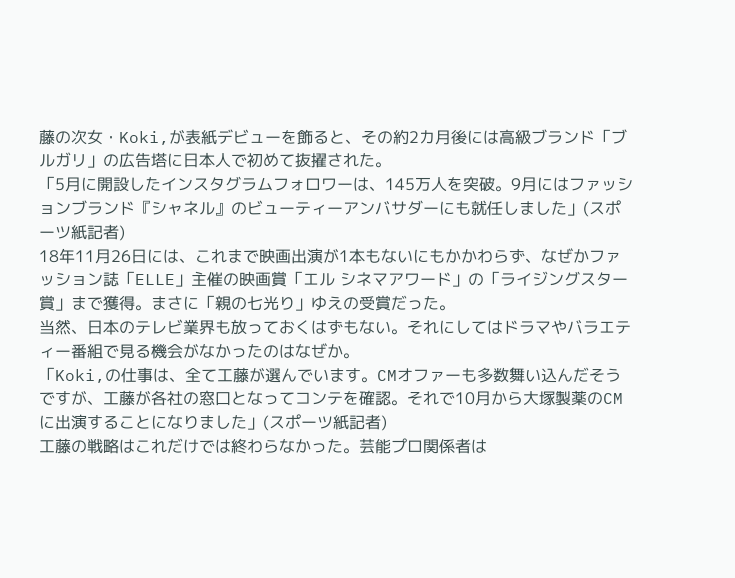藤の次女・Koki,が表紙デビューを飾ると、その約2カ月後には高級ブランド「ブルガリ」の広告塔に日本人で初めて抜擢された。
「5月に開設したインスタグラムフォロワーは、145万人を突破。9月にはファッションブランド『シャネル』のビューティーアンバサダーにも就任しました」(スポーツ紙記者)
18年11月26日には、これまで映画出演が1本もないにもかかわらず、なぜかファッション誌「ELLE」主催の映画賞「エル シネマアワード」の「ライジングスター賞」まで獲得。まさに「親の七光り」ゆえの受賞だった。
当然、日本のテレビ業界も放っておくはずもない。それにしてはドラマやバラエティー番組で見る機会がなかったのはなぜか。
「Koki,の仕事は、全て工藤が選んでいます。CMオファーも多数舞い込んだそうですが、工藤が各社の窓口となってコンテを確認。それで10月から大塚製薬のCMに出演することになりました」(スポーツ紙記者)
工藤の戦略はこれだけでは終わらなかった。芸能プロ関係者は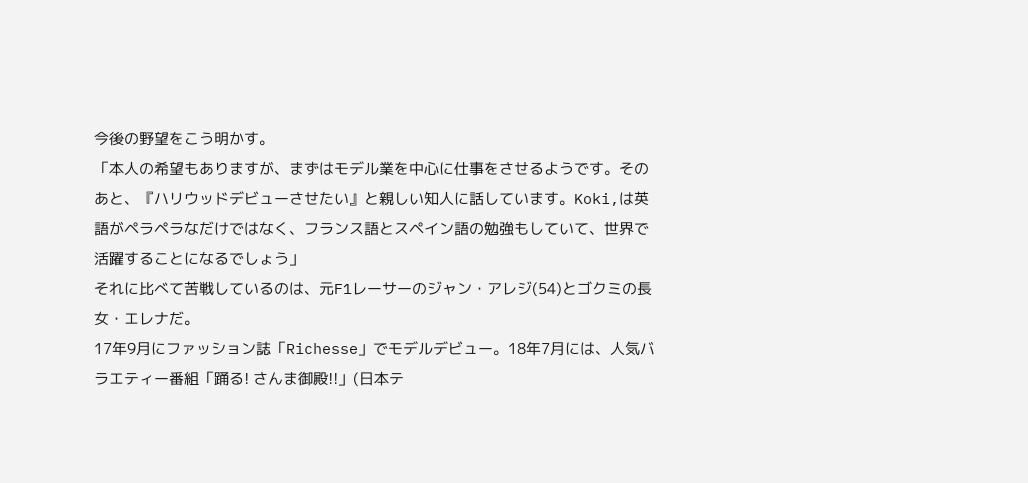今後の野望をこう明かす。
「本人の希望もありますが、まずはモデル業を中心に仕事をさせるようです。そのあと、『ハリウッドデビューさせたい』と親しい知人に話しています。Koki,は英語がペラペラなだけではなく、フランス語とスペイン語の勉強もしていて、世界で活躍することになるでしょう」
それに比べて苦戦しているのは、元F1レーサーのジャン・アレジ(54)とゴクミの長女・エレナだ。
17年9月にファッション誌「Richesse」でモデルデビュー。18年7月には、人気バラエティー番組「踊る! さんま御殿!!」(日本テ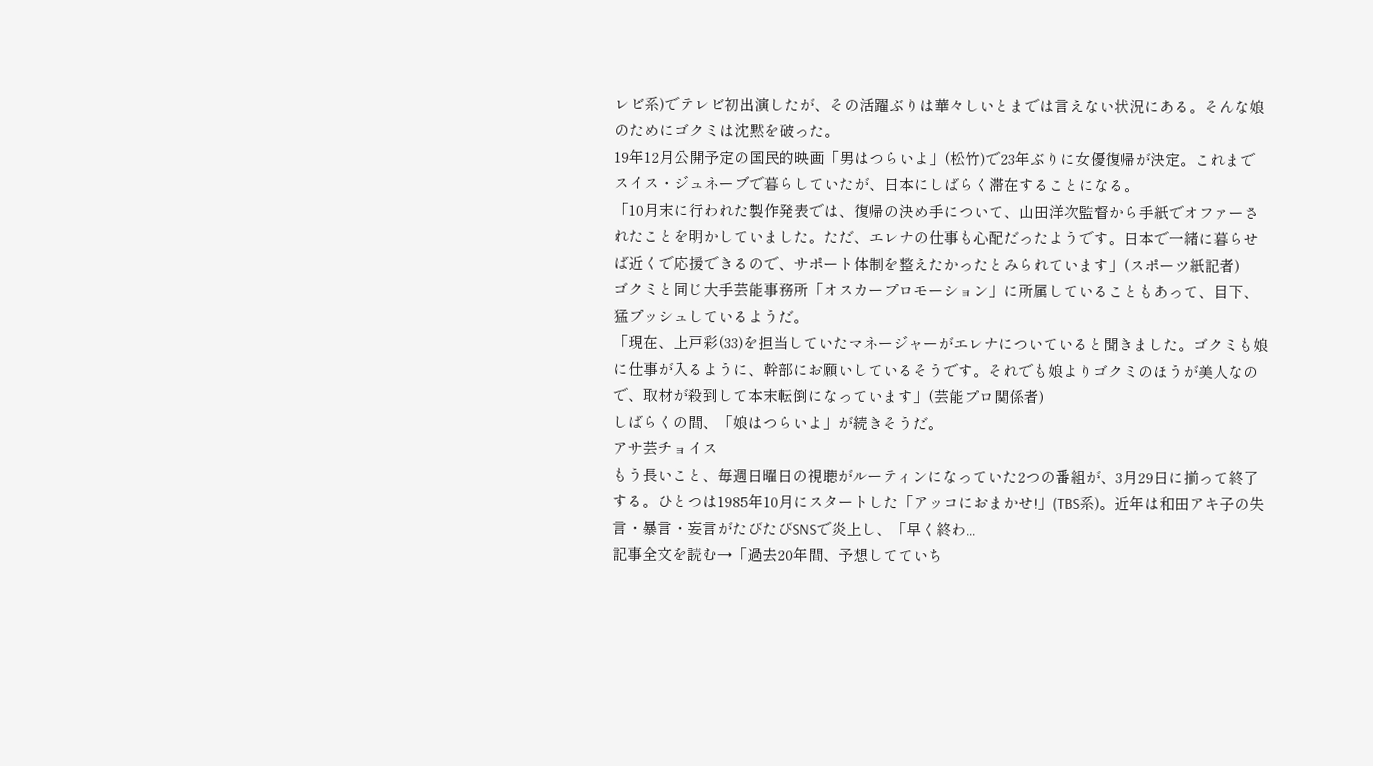レビ系)でテレビ初出演したが、その活躍ぶりは華々しいとまでは言えない状況にある。そんな娘のためにゴクミは沈黙を破った。
19年12月公開予定の国民的映画「男はつらいよ」(松竹)で23年ぶりに女優復帰が決定。これまでスイス・ジュネーブで暮らしていたが、日本にしばらく滞在することになる。
「10月末に行われた製作発表では、復帰の決め手について、山田洋次監督から手紙でオファーされたことを明かしていました。ただ、エレナの仕事も心配だったようです。日本で一緒に暮らせば近くで応援できるので、サポート体制を整えたかったとみられています」(スポーツ紙記者)
ゴクミと同じ大手芸能事務所「オスカープロモーション」に所属していることもあって、目下、猛プッシュしているようだ。
「現在、上戸彩(33)を担当していたマネージャーがエレナについていると聞きました。ゴクミも娘に仕事が入るように、幹部にお願いしているそうです。それでも娘よりゴクミのほうが美人なので、取材が殺到して本末転倒になっています」(芸能プロ関係者)
しばらくの間、「娘はつらいよ」が続きそうだ。
アサ芸チョイス
もう長いこと、毎週日曜日の視聴がルーティンになっていた2つの番組が、3月29日に揃って終了する。ひとつは1985年10月にスタートした「アッコにおまかせ!」(TBS系)。近年は和田アキ子の失言・暴言・妄言がたびたびSNSで炎上し、「早く終わ...
記事全文を読む→「過去20年間、予想してていち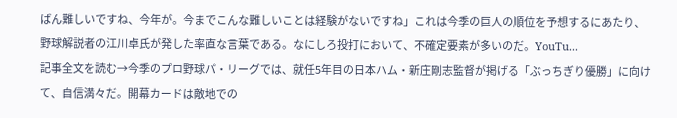ばん難しいですね、今年が。今までこんな難しいことは経験がないですね」これは今季の巨人の順位を予想するにあたり、野球解説者の江川卓氏が発した率直な言葉である。なにしろ投打において、不確定要素が多いのだ。YouTu...
記事全文を読む→今季のプロ野球パ・リーグでは、就任5年目の日本ハム・新庄剛志監督が掲げる「ぶっちぎり優勝」に向けて、自信満々だ。開幕カードは敵地での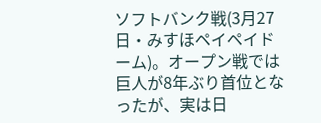ソフトバンク戦(3月27日・みすほペイペイドーム)。オープン戦では巨人が8年ぶり首位となったが、実は日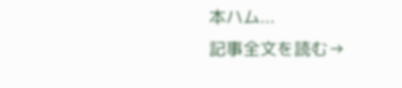本ハム...
記事全文を読む→